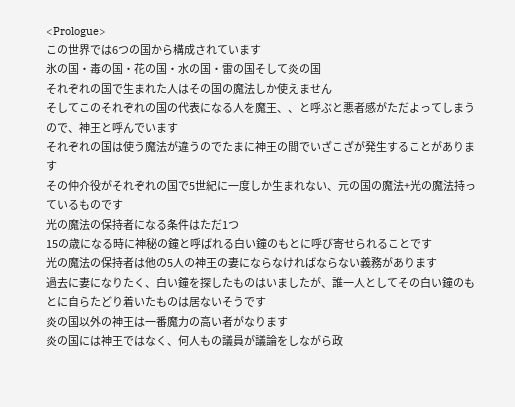<Prologue>
この世界では6つの国から構成されています
氷の国・毒の国・花の国・水の国・雷の国そして炎の国
それぞれの国で生まれた人はその国の魔法しか使えません
そしてこのそれぞれの国の代表になる人を魔王、、と呼ぶと悪者感がただよってしまうので、神王と呼んでいます
それぞれの国は使う魔法が違うのでたまに神王の間でいざこざが発生することがあります
その仲介役がそれぞれの国で5世紀に一度しか生まれない、元の国の魔法+光の魔法持っているものです
光の魔法の保持者になる条件はただ1つ
15の歳になる時に神秘の鐘と呼ばれる白い鐘のもとに呼び寄せられることです
光の魔法の保持者は他の5人の神王の妻にならなければならない義務があります
過去に妻になりたく、白い鐘を探したものはいましたが、誰一人としてその白い鐘のもとに自らたどり着いたものは居ないそうです
炎の国以外の神王は一番魔力の高い者がなります
炎の国には神王ではなく、何人もの議員が議論をしながら政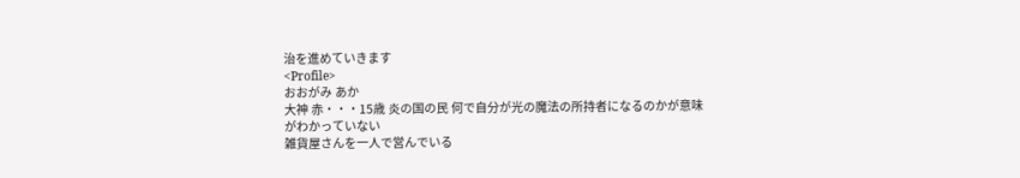治を進めていきます
<Profile>
おおがみ あか
大神 赤・・・15歳 炎の国の民 何で自分が光の魔法の所持者になるのかが意味がわかっていない
雑貨屋さんを一人で営んでいる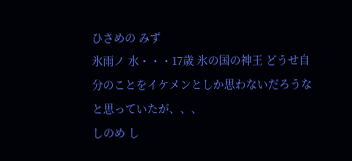ひさめの みず
氷雨ノ 水・・・17歳 氷の国の神王 どうせ自分のことをイケメンとしか思わないだろうなと思っていたが、、、
しのめ し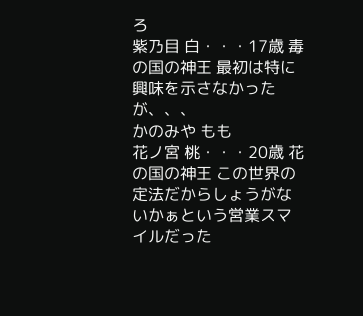ろ
紫乃目 白・・・17歳 毒の国の神王 最初は特に興味を示さなかったが、、、
かのみや もも
花ノ宮 桃・・・20歳 花の国の神王 この世界の定法だからしょうがないかぁという営業スマイルだった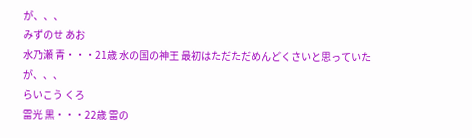が、、、
みずのせ あお
水乃瀬 青・・・21歳 水の国の神王 最初はただただめんどくさいと思っていたが、、、
らいこう くろ
雷光 黒・・・22歳 雷の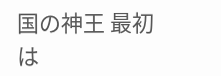国の神王 最初は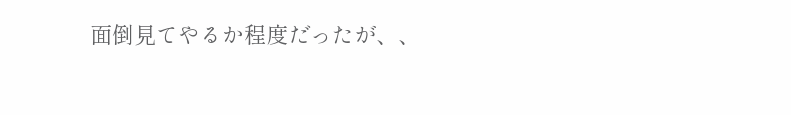面倒見てやるか程度だったが、、